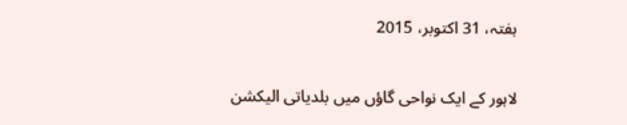ہفتہ، 31 اکتوبر، 2015

لاہور کے ایک نواحی گاؤں میں بلدیاتی الیکشن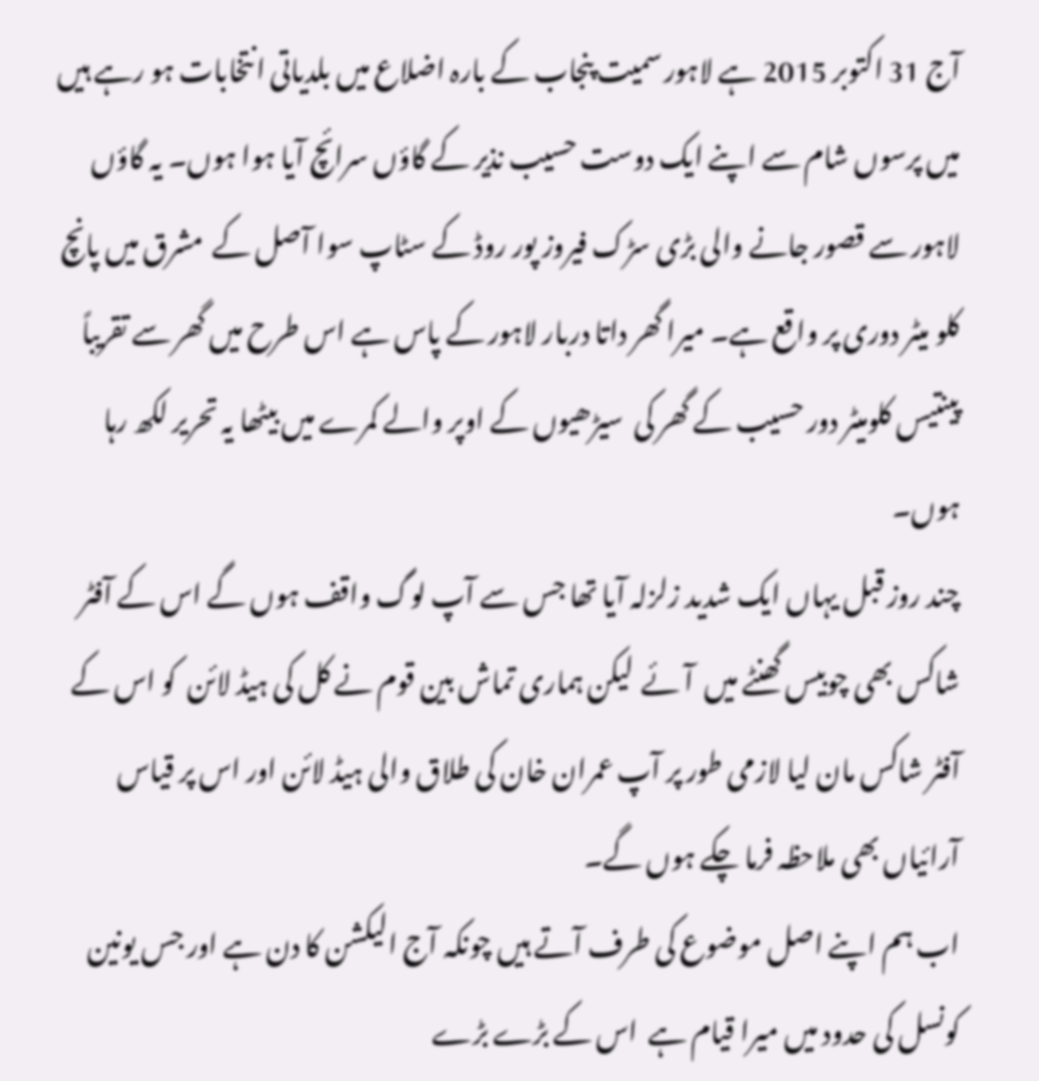آج 31 اکتوبر 2015 ہے لاہور سمیت پنجاب کے بارہ اضلاع میں بلدیاتی انتخابات ہو رہے ہیں میں پرسوں شام سے اپنے ایک دوست حسیب نذیر کے گاؤں سرائچ آیا ہوا ہوں۔ یہ گاؤں لاہور سے قصور جانے والی بڑی سڑک فیروز پور روڈ کے سٹاپ سوا آصل کے  مشرق میں پانچ کلو میٹر دوری پر واقع ہے۔ میرا گھر داتا دربار لاہور کے پاس ہے اس طرح میں گھر سے تقریباً  پینتیس کلومیٹر دور حسیب کے گھر کی  سیڑھیوں کے اوپر والے کمرے میں بیٹھا یہ تحریر لکھ رہا ہوں۔
چند روز قبل یہاں ایک شدید زلزلہ آیا تھا جس سے آپ لوگ واقف ہوں گے اس کے آفٹر شاکس بھی چوبیس گھنٹے میں  آئے  لیکن ہماری تماش بین قوم نے کل کی ہیڈ لائن  کو اس کے آفٹر شاکس مان لیا لازمی طور پر آپ عمران خان کی طلاق والی ہیڈ لائن اور اس پر قیاس آرائیاں بھی ملاحظہ فرما چکے ہوں گے۔
اب ہم اپنے اصل موضوع کی طرف آتے ہیں چونکہ آج الیکشن کا دن ہے اور جس یونین کونسل کی حدود میں میرا قیام ہے  اس کے بڑے بڑے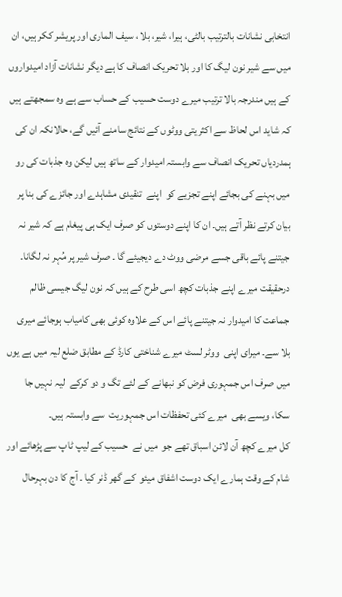انتخابی نشانات بالترتیب بالٹی، ہیرا، شیر، بلا ، سیف الماری اور پریشر ککر ہیں، ان میں سے شیر نون لیگ کا اور بلا تحریک انصاف کا ہے دیگر نشانات آزاد امیدواروں کے ہیں مندرجہ بالا ترتیب میرے دوست حسیب کے حساب سے ہے وہ سمجھتے ہیں کہ شاید اس لحاظ سے اکثریتی ووٹوں کے نتائج سامنے آئیں گے، حالانکہ ان کی ہمدردیاں تحریک انصاف سے وابستہ امیدوار کے ساتھ ہیں لیکن وہ جذبات کی رو میں بہنے کی بجائے اپنے تجزیے کو  اپنے  تنقیدی مشاہدے اور جائزے کی بنا پر  بیان کرتے نظر آتے ہیں۔ ان کا اپنے دوستوں کو صرف ایک ہی پیغام ہے کہ شیر نہ جیتنے پائے باقی جسے مرضی ووٹ دے دیجیئے گا ۔ صرف شیر پر مُہر نہ لگانا۔  درحقیقت میرے اپنے جذبات کچھ اسی طرح کے ہیں کہ نون لیگ جیسی ظالم جماعت کا امیدوار نہ جیتنے پائے اس کے علاوہ کوئی بھی کامیاب ہوجائے میری بلا سے۔ میرای اپنی  ووٹر لسٹ میرے شناختی کارڈ کے مطابق ضلع لیہ میں ہے یوں میں صرف اس جمہوری فرض کو نبھانے کے لئے تگ و دو کرکے  لیہ نہیں جا  سکا، ویسے بھی  میرے کئی تحفظات اس جمہوریت  سے وابستہ ہیں۔
کل میرے کچھ آن لائن اسباق تھے جو  میں نے  حسیب کے لیپ ٹاپ سے پڑھائے اور شام کے وقت ہمارے ایک دوست اشفاق میئو  کے گھر ڈنر کیا ۔ آج کا دن بہرحال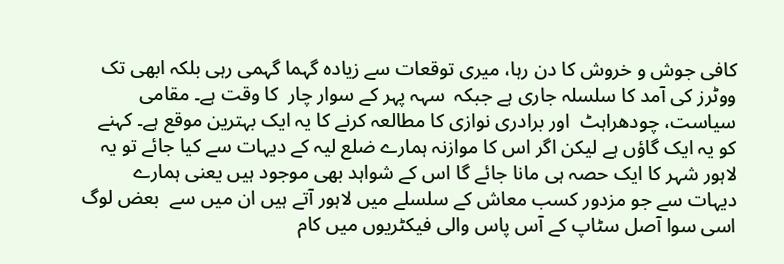کافی جوش و خروش کا دن رہا، میری توقعات سے زیادہ گہما گہمی رہی بلکہ ابھی تک ووٹرز کی آمد کا سلسلہ جاری ہے جبکہ  سہہ پہر کے سوار چار  کا وقت ہے۔ مقامی سیاست، چودھراہٹ  اور برادری نوازی کا مطالعہ کرنے کا یہ ایک بہترین موقع ہے۔ کہنے کو یہ ایک گاؤں ہے لیکن اگر اس کا موازنہ ہمارے ضلع لیہ کے دیہات سے کیا جائے تو یہ لاہور شہر کا ایک حصہ ہی مانا جائے گا اس کے شواہد بھی موجود ہیں یعنی ہمارے دیہات سے جو مزدور کسب معاش کے سلسلے میں لاہور آتے ہیں ان میں سے  بعض لوگ اسی سوا آصل سٹاپ کے آس پاس والی فیکٹریوں میں کام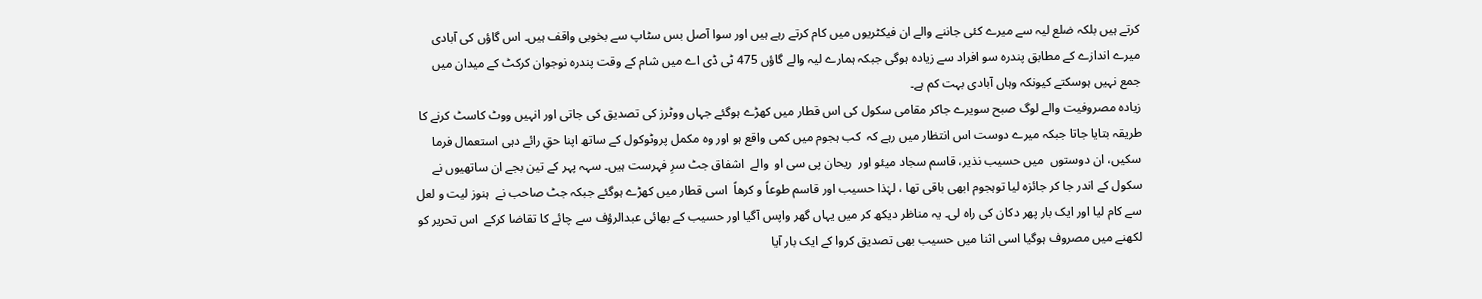کرتے ہیں بلکہ ضلع لیہ سے میرے کئی جاننے والے ان فیکٹریوں میں کام کرتے رہے ہیں اور سوا آصل بس سٹاپ سے بخوبی واقف ہیں۔ اس گاؤں کی آبادی میرے اندازے کے مطابق پندرہ سو افراد سے زیادہ ہوگی جبکہ ہمارے لیہ والے گاؤں 475 ٹی ڈی اے میں شام کے وقت پندرہ نوجوان کرکٹ کے میدان میں جمع نہیں ہوسکتے کیونکہ وہاں آبادی بہت کم ہے۔
زیادہ مصروفیت والے لوگ صبح سویرے جاکر مقامی سکول کی اس قطار میں کھڑے ہوگئے جہاں ووٹرز کی تصدیق کی جاتی اور انہیں ووٹ کاسٹ کرنے کا طریقہ بتایا جاتا جبکہ میرے دوست اس انتظار میں رہے کہ  کب ہجوم میں کمی واقع ہو اور وہ مکمل پروٹوکول کے ساتھ اپنا حقِ رائے دہی استعمال فرما سکیں، ان دوستوں  میں حسیب نذیر، قاسم سجاد میئو اور  ریحان پی سی او  والے  اشفاق جٹ سرِ فہرست ہیں۔ سہہ پہر کے تین بجے ان ساتھیوں نے سکول کے اندر جا کر جائزہ لیا توہجوم ابھی باقی تھا ، لہٰذا حسیب اور قاسم طوعاً و کرھاً  اسی قطار میں کھڑے ہوگئے جبکہ جٹ صاحب نے  ہنوز لیت و لعل سے کام لیا اور ایک بار پھر دکان کی راہ لی۔ یہ مناظر دیکھ کر میں یہاں گھر واپس آگیا اور حسیب کے بھائی عبدالرؤف سے چائے کا تقاضا کرکے  اس تحریر کو لکھنے میں مصروف ہوگیا اسی اثنا میں حسیب بھی تصدیق کروا کے ایک بار آیا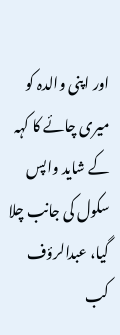اور اپنی والدہ کو میری چائے کا کہہ کے شاید واپس سکول کی جانب چلا گیا، عبدالرؤف کب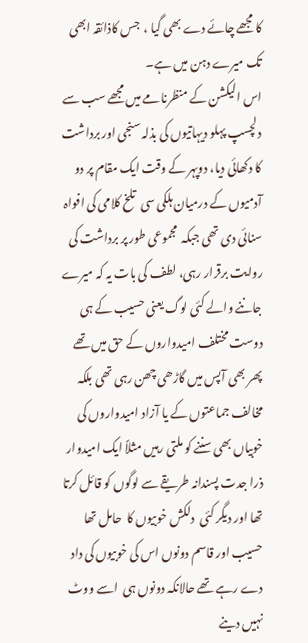کا مجھے چائے دے بھی گیا ،  جس کاذائقہ ابھی تک میرے دہن میں ہے۔
اس الیکشن کے منظرنامے میں مجھے سب سے دلچسپ پہلو دیہاتیوں کی بذلہ سنجی اور برداشت کا دکھائی دیا، دوپہر کے وقت ایک مقام پر دو آدمیوں کے درمیان ہلکی سی  تلخ کلامی کی افواہ سنائی دی تھی جبکہ  مجموعی طور پر برداشت کی روایت برقرار رہی، لطف کی بات یہ کہ میرے جاننے والے کئی لوگ یعنی حسیب کے ہی دوست مختلف امیدواروں کے حق میں تھے پھر بھی آپس میں گاڑھی چھن رہی تھی بلکہ مخالف جماعتوں کے یا آزاد امیدواروں کی خوبیاں بھی سننے کو ملتی رہیں مثلاً ایک امیدوار ذرا جدت پسندانہ طریقے سے لوگوں کو قائل کرتا تھا اور دیگر کئی  دلکش خوبیوں کا  حامل تھا حسیب اور قاسم دونوں اس کی خوبیوں کی داد دے رہے تھے حالانکہ دونوں ہی  اسے ووٹ نہیں دینے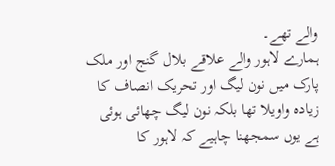والے تھے۔
ہمارے لاہور والے علاقے بلال گنج اور ملک پارک میں نون لیگ اور تحریک انصاف کا زیادہ واویلا تھا بلکہ نون لیگ چھائی ہوئی ہے یوں سمجھنا چاہیے کہ لاہور کا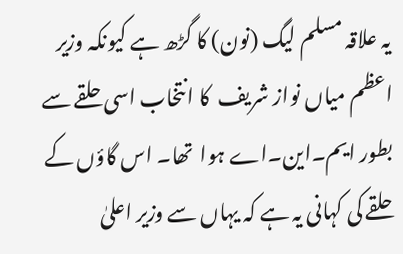یہ علاقہ مسلم لیگ (نون) کا گڑھ ہے کیونکہ وزیر اعظم میاں نواز شریف  کا انتخاب اسی حلقے سے  بطور ایم۔این۔اے ہوا  تھا۔ اس گاؤں کے حلقے کی کہانی یہ ہے کہ یہاں سے وزیر اعلیٰ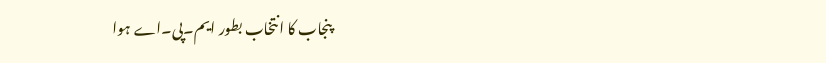پنجاب کا انتخاب بطور ایم۔پی۔اے ہوا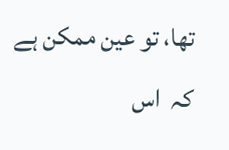تھا، تو عین ممکن ہے کہ  اس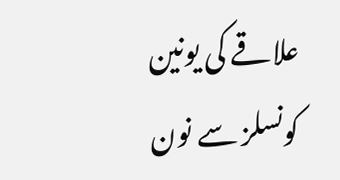علاقے کی یونین کونسلز سے نون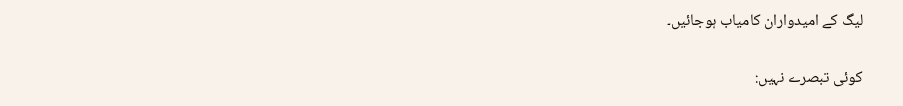لیگ کے امیدواران کامیاب ہوجائیں۔

کوئی تبصرے نہیں: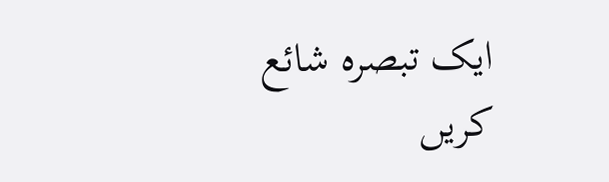ایک تبصرہ شائع کریں